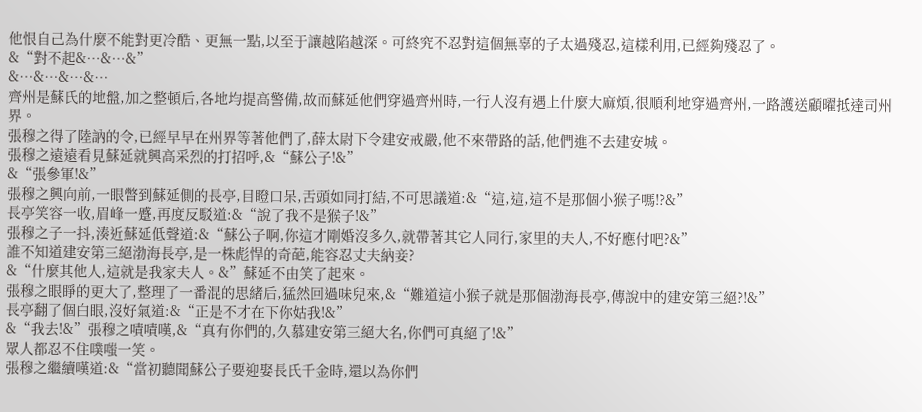他恨自己為什麼不能對更冷酷、更無一點,以至于讓越陷越深。可終究不忍對這個無辜的子太過殘忍,這樣利用,已經夠殘忍了。
&“對不起&…&…&”
&…&…&…&…
齊州是蘇氏的地盤,加之整頓后,各地均提高警備,故而蘇延他們穿過齊州時,一行人沒有遇上什麼大麻煩,很順利地穿過齊州,一路護送顧曜抵達司州界。
張穆之得了陸訥的令,已經早早在州界等著他們了,薛太尉下令建安戒嚴,他不來帶路的話,他們進不去建安城。
張穆之遠遠看見蘇延就興高采烈的打招呼,&“蘇公子!&”
&“張參軍!&”
張穆之興向前,一眼瞥到蘇延側的長亭,目瞪口呆,舌頭如同打結,不可思議道:&“這,這,這不是那個小猴子嗎!?&”
長亭笑容一收,眉峰一蹙,再度反駁道:&“說了我不是猴子!&”
張穆之子一抖,湊近蘇延低聲道:&“蘇公子啊,你這才剛婚沒多久,就帶著其它人同行,家里的夫人,不好應付吧?&”
誰不知道建安第三絕渤海長亭,是一株彪悍的奇葩,能容忍丈夫納妾?
&“什麼其他人,這就是我家夫人。&”蘇延不由笑了起來。
張穆之眼睜的更大了,整理了一番混的思緒后,猛然回過味兒來,&“難道這小猴子就是那個渤海長亭,傳說中的建安第三絕?!&”
長亭翻了個白眼,沒好氣道:&“正是不才在下你姑我!&”
&“我去!&”張穆之嘖嘖嘆,&“真有你們的,久慕建安第三絕大名,你們可真絕了!&”
眾人都忍不住噗嗤一笑。
張穆之繼續嘆道:&“當初聽聞蘇公子要迎娶長氏千金時,還以為你們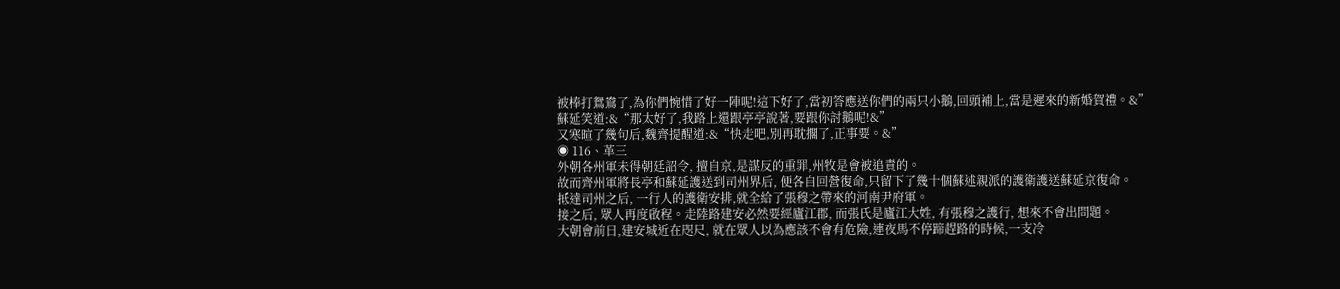被棒打鴛鴦了,為你們惋惜了好一陣呢!這下好了,當初答應送你們的兩只小鵝,回頭補上,當是遲來的新婚賀禮。&”
蘇延笑道:&“那太好了,我路上還跟亭亭說著,要跟你討鵝呢!&”
又寒暄了幾句后,魏齊提醒道:&“快走吧,別再耽擱了,正事要。&”
◉ 116、革三
外朝各州軍未得朝廷詔令, 擅自京,是謀反的重罪,州牧是會被追責的。
故而齊州軍將長亭和蘇延護送到司州界后, 便各自回營復命,只留下了幾十個蘇述親派的護衛護送蘇延京復命。
抵達司州之后, 一行人的護衛安排,就全給了張穆之帶來的河南尹府軍。
接之后, 眾人再度啟程。走陸路建安必然要經廬江郡, 而張氏是廬江大姓, 有張穆之護行, 想來不會出問題。
大朝會前日,建安城近在咫尺, 就在眾人以為應該不會有危險,連夜馬不停蹄趕路的時候,一支冷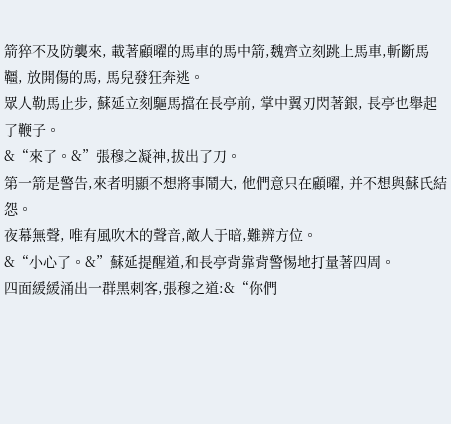箭猝不及防襲來, 載著顧曜的馬車的馬中箭,魏齊立刻跳上馬車,斬斷馬韁, 放開傷的馬, 馬兒發狂奔逃。
眾人勒馬止步, 蘇延立刻驅馬擋在長亭前, 掌中翼刃閃著銀, 長亭也舉起了鞭子。
&“來了。&”張穆之凝神,拔出了刀。
第一箭是警告,來者明顯不想將事鬧大, 他們意只在顧曜, 并不想與蘇氏結怨。
夜幕無聲, 唯有風吹木的聲音,敵人于暗,難辨方位。
&“小心了。&”蘇延提醒道,和長亭背靠背警惕地打量著四周。
四面緩緩涌出一群黑刺客,張穆之道:&“你們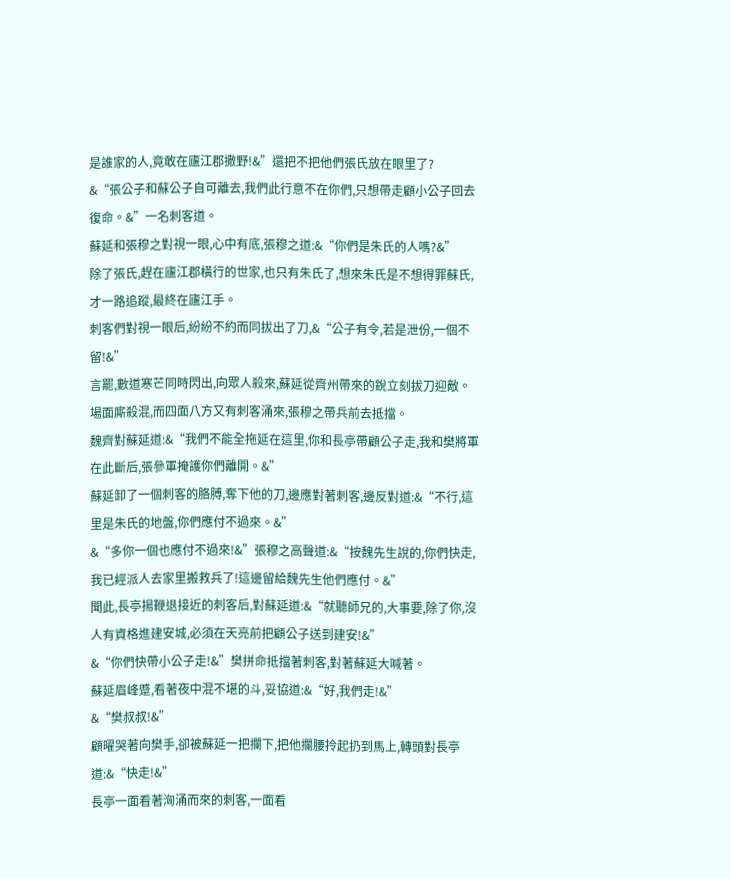是誰家的人,竟敢在廬江郡撒野!&”還把不把他們張氏放在眼里了?
&“張公子和蘇公子自可離去,我們此行意不在你們,只想帶走顧小公子回去復命。&”一名刺客道。
蘇延和張穆之對視一眼,心中有底,張穆之道:&“你們是朱氏的人嗎?&”
除了張氏,趕在廬江郡橫行的世家,也只有朱氏了,想來朱氏是不想得罪蘇氏,才一路追蹤,最終在廬江手。
刺客們對視一眼后,紛紛不約而同拔出了刀,&“公子有令,若是泄份,一個不留!&”
言罷,數道寒芒同時閃出,向眾人殺來,蘇延從齊州帶來的銳立刻拔刀迎敵。
場面廝殺混,而四面八方又有刺客涌來,張穆之帶兵前去抵擋。
魏齊對蘇延道:&“我們不能全拖延在這里,你和長亭帶顧公子走,我和樊將軍在此斷后,張參軍掩護你們離開。&”
蘇延卸了一個刺客的胳膊,奪下他的刀,邊應對著刺客,邊反對道:&“不行,這里是朱氏的地盤,你們應付不過來。&”
&“多你一個也應付不過來!&”張穆之高聲道:&“按魏先生說的,你們快走,我已經派人去家里搬救兵了!這邊留給魏先生他們應付。&”
聞此,長亭揚鞭退接近的刺客后,對蘇延道:&“就聽師兄的,大事要,除了你,沒人有資格進建安城,必須在天亮前把顧公子送到建安!&”
&“你們快帶小公子走!&”樊拼命抵擋著刺客,對著蘇延大喊著。
蘇延眉峰蹙,看著夜中混不堪的斗,妥協道:&“好,我們走!&”
&“樊叔叔!&”
顧曜哭著向樊手,卻被蘇延一把攔下,把他攔腰拎起扔到馬上,轉頭對長亭道:&“快走!&”
長亭一面看著洶涌而來的刺客,一面看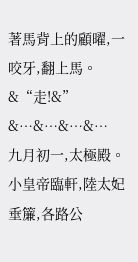著馬背上的顧曜,一咬牙,翻上馬。
&“走!&”
&…&…&…&…
九月初一,太極殿。
小皇帝臨軒,陸太妃垂簾,各路公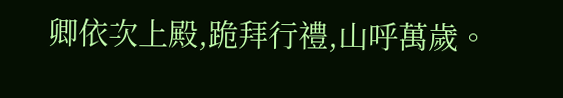卿依次上殿,跪拜行禮,山呼萬歲。